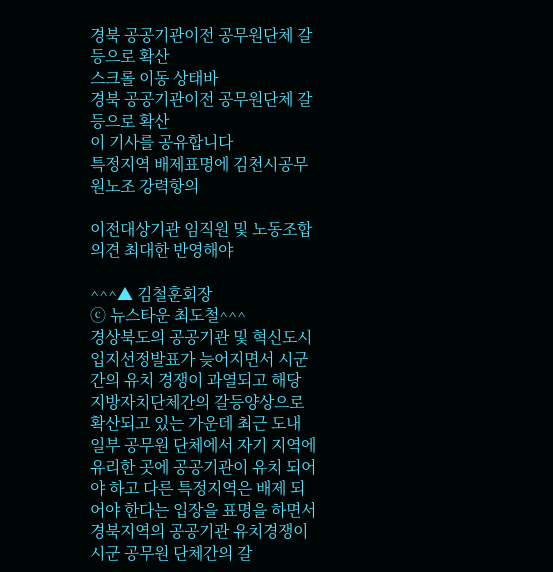경북 공공기관이전 공무원단체 갈등으로 확산
스크롤 이동 상태바
경북 공공기관이전 공무원단체 갈등으로 확산
이 기사를 공유합니다
특정지역 배제표명에 김천시공무원노조 강력항의

이전대상기관 임직원 및 노동조합의견 최대한 반영해야

^^^▲ 김철훈회장
ⓒ 뉴스타운 최도철^^^
경상북도의 공공기관 및 혁신도시 입지선정발표가 늦어지면서 시군간의 유치 경쟁이 과열되고 해당 지방자치단체간의 갈등양상으로 확산되고 있는 가운데 최근 도내 일부 공무원 단체에서 자기 지역에 유리한 곳에 공공기관이 유치 되어야 하고 다른 특정지역은 배제 되어야 한다는 입장을 표명을 하면서 경북지역의 공공기관 유치경쟁이 시군 공무원 단체간의 갈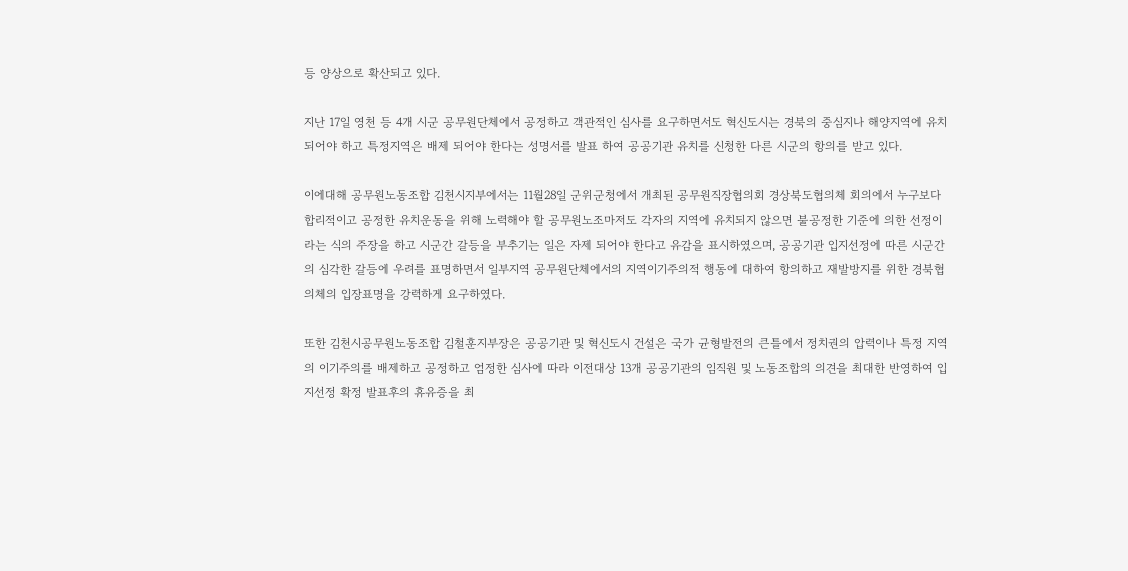등 양상으로 확산되고 있다.

지난 17일 영천 등 4개 시군 공무원단체에서 공정하고 객관적인 심사를 요구하면서도 혁신도시는 경북의 중심지나 해양지역에 유치되어야 하고 특정지역은 배제 되어야 한다는 성명서를 발표 하여 공공기관 유치를 신청한 다른 시군의 항의를 받고 있다.

이에대해 공무원노동조합 김천시지부에서는 11월28일 군위군청에서 개최된 공무원직장협의회 경상북도협의체 회의에서 누구보다 합리적이고 공정한 유치운동을 위해 노력해야 할 공무원노조마저도 각자의 지역에 유치되지 않으면 불공정한 기준에 의한 선정이라는 식의 주장을 하고 시군간 갈등을 부추기는 일은 자제 되어야 한다고 유감을 표시하였으며, 공공기관 입지선정에 따른 시군간의 심각한 갈등에 우려를 표명하면서 일부지역 공무원단체에서의 지역이기주의적 행동에 대하여 항의하고 재발방지를 위한 경북협의체의 입장표명을 강력하게 요구하였다.

또한 김천시공무원노동조합 김철훈지부장은 공공기관 및 혁신도시 건설은 국가 균형발전의 큰틀에서 정치권의 압력이나 특정 지역의 이기주의를 배제하고 공정하고 엄정한 심사에 따라 이전대상 13개 공공기관의 임직원 및 노동조합의 의견을 최대한 반영하여 입지선정 확정 발표후의 휴유증을 최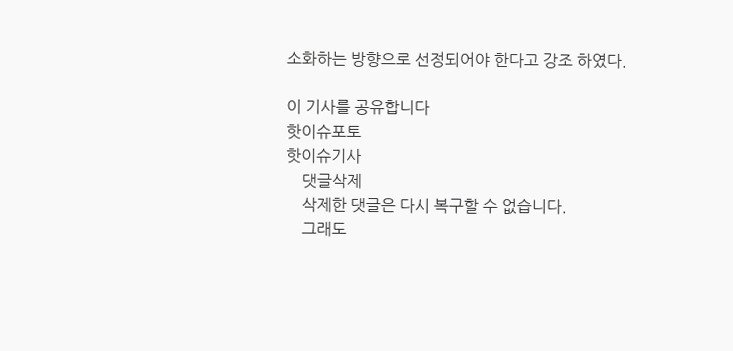소화하는 방향으로 선정되어야 한다고 강조 하였다.

이 기사를 공유합니다
핫이슈포토
핫이슈기사
    댓글삭제
    삭제한 댓글은 다시 복구할 수 없습니다.
    그래도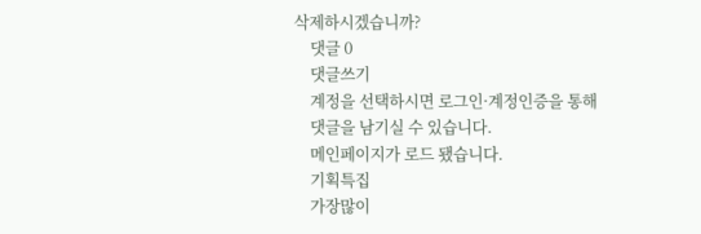삭제하시겠습니까?
    댓글 0
    댓글쓰기
    계정을 선택하시면 로그인·계정인증을 통해
    댓글을 남기실 수 있습니다.
    메인페이지가 로드 됐습니다.
    기획특집
    가장많이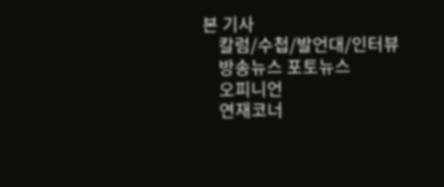본 기사
    칼럼/수첩/발언대/인터뷰
    방송뉴스 포토뉴스
    오피니언
    연재코너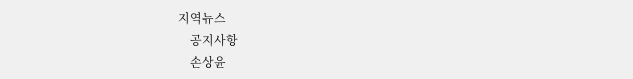지역뉴스
    공지사항
    손상윤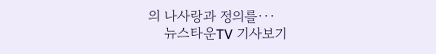의 나사랑과 정의를···
    뉴스타운TV 기사보기